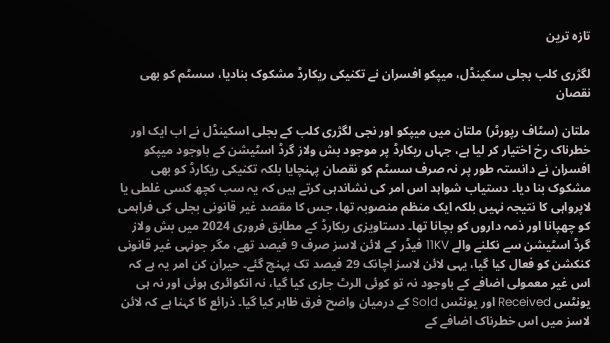تازہ ترین

لگژری کلب بجلی سکینڈل، میپکو افسران نے تکنیکی ریکارڈ مشکوک بنادیا، سسٹم کو بھی نقصان

ملتان (سٹاف رپورٹر) ملتان میں میپکو اور نجی لگژری کلب کے بجلی اسکینڈل نے اب ایک اور خطرناک رخ اختیار کر لیا ہے، جہاں ریکارڈ پر موجود بش ولاز گرڈ اسٹیشن کے باوجود میپکو افسران نے دانستہ طور پر نہ صرف سسٹم کو نقصان پہنچایا بلکہ تکنیکی ریکارڈ کو بھی مشکوک بنا دیا۔ دستیاب شواہد اس امر کی نشاندہی کرتے ہیں کہ یہ سب کچھ کسی غلطی یا لاپرواہی کا نتیجہ نہیں بلکہ ایک منظم منصوبہ تھا، جس کا مقصد غیر قانونی بجلی کی فراہمی کو چھپانا اور ذمہ داروں کو بچانا تھا۔ دستاویزی ریکارڈ کے مطابق فروری 2024 میں بش ولاز گرڈ اسٹیشن سے نکلنے والے 11KV فیڈر کے لائن لاسز صرف 9 فیصد تھے، مگر جونہی غیر قانونی کنکشن کو فعال کیا گیا، یہی لائن لاسز اچانک 29 فیصد تک پہنچ گئے۔ حیران کن امر یہ ہے کہ اس غیر معمولی اضافے کے باوجود نہ تو کوئی الرٹ جاری کیا گیا، نہ انکوائری ہوئی اور نہ ہی یونٹس Received اور یونٹس Sold کے درمیان واضح فرق ظاہر کیا گیا۔ ذرائع کا کہنا ہے کہ لائن لاسز میں اس خطرناک اضافے کے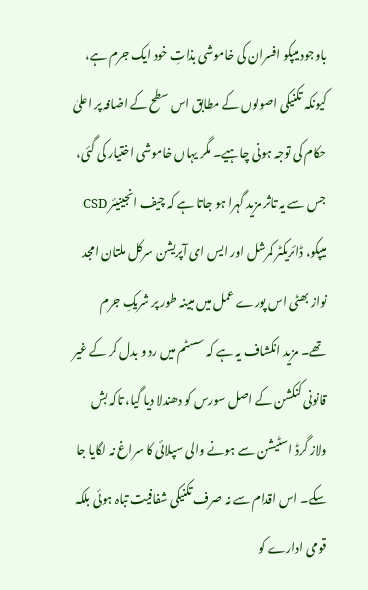باوجود میپکو افسران کی خاموشی بذاتِ خود ایک جرم ہے، کیونکہ تکنیکی اصولوں کے مطابق اس سطح کے اضافہ پر اعلیٰ حکام کی توجہ ہونی چاہیے۔ مگر یہاں خاموشی اختیار کی گئی، جس سے یہ تاثر مزید گہرا ہو جاتا ہے کہ چیف انجینیئر CSD میپکو، ڈائریکٹر کمرشل اور ایس ای آپریشن سرکل ملتان امجد نواز بھٹی اس پورے عمل میں مبینہ طور پر شریکِ جرم تھے۔ مزید انکشاف یہ ہے کہ سسٹم میں رد و بدل کر کے غیر قانونی کنکشن کے اصل سورس کو دھندلا دیا گیا، تاکہ بش ولاز گرڈ اسٹیشن سے ہونے والی سپلائی کا سراغ نہ لگایا جا سکے۔ اس اقدام سے نہ صرف تکنیکی شفافیت تباہ ہوئی بلکہ قومی ادارے کو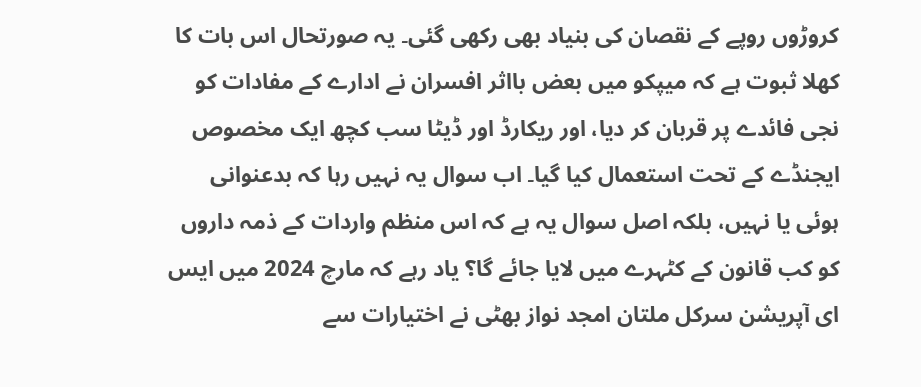کروڑوں روپے کے نقصان کی بنیاد بھی رکھی گئی۔ یہ صورتحال اس بات کا کھلا ثبوت ہے کہ میپکو میں بعض بااثر افسران نے ادارے کے مفادات کو نجی فائدے پر قربان کر دیا، اور ریکارڈ اور ڈیٹا سب کچھ ایک مخصوص ایجنڈے کے تحت استعمال کیا گیا۔ اب سوال یہ نہیں رہا کہ بدعنوانی ہوئی یا نہیں، بلکہ اصل سوال یہ ہے کہ اس منظم واردات کے ذمہ داروں کو کب قانون کے کٹہرے میں لایا جائے گا؟ یاد رہے کہ مارچ 2024 میں ایس ای آپریشن سرکل ملتان امجد نواز بھٹی نے اختیارات سے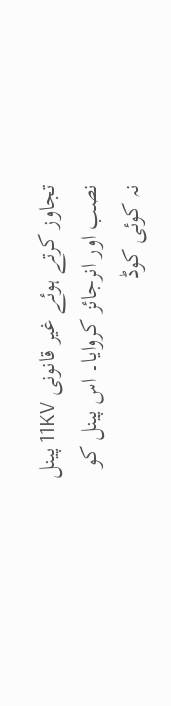تجاوز کرتے ہوئے غیر قانونی 11KV پینل نصب اور انرجائز کروایا۔ اس پینل کو نہ کوئی کوڈ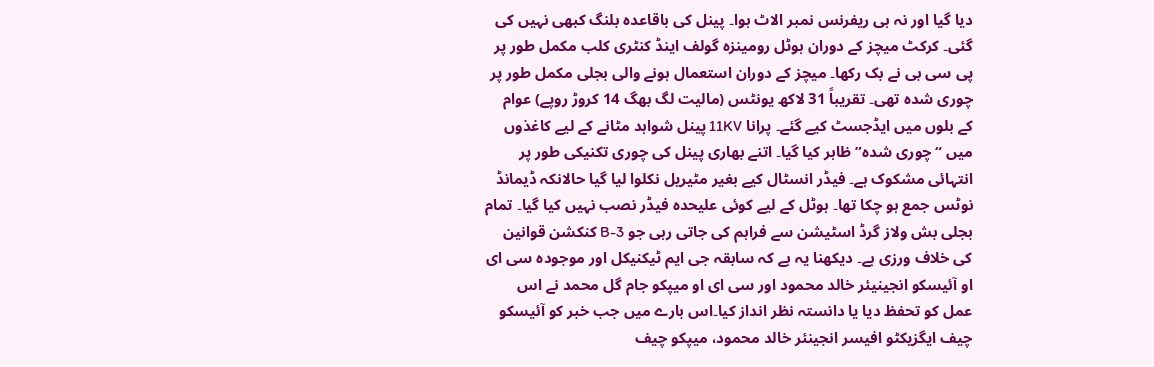دیا گیا اور نہ ہی ریفرنس نمبر الاٹ ہوا۔ پینل کی باقاعدہ بلنگ کبھی نہیں کی گئی۔ کرکٹ میچز کے دوران ہوٹل رومینزہ گولف اینڈ کنٹری کلب مکمل طور پر پی سی بی نے بک رکھا۔ میچز کے دوران استعمال ہونے والی بجلی مکمل طور پر چوری شدہ تھی۔ تقریباً 31 لاکھ یونٹس (مالیت لگ بھگ 14 کروڑ روپے) عوام کے بلوں میں ایڈجسٹ کیے گئے۔ پرانا 11KV پینل شواہد مٹانے کے لیے کاغذوں میں “چوری شدہ” ظاہر کیا گیا۔ اتنے بھاری پینل کی چوری تکنیکی طور پر انتہائی مشکوک ہے۔ فیڈر انسٹال کیے بغیر مٹیریل نکلوا لیا گیا حالانکہ ڈیمانڈ نوٹس جمع ہو چکا تھا۔ ہوٹل کے لیے کوئی علیحدہ فیڈر نصب نہیں کیا گیا۔ تمام بجلی بش ولاز گرڈ اسٹیشن سے فراہم کی جاتی رہی جو B-3 کنکشن قوانین کی خلاف ورزی ہے۔ دیکھنا یہ ہے کہ سابقہ جی ایم ٹیکنیکل اور موجودہ سی ای او آئیسکو انجینیئر خالد محمود اور سی ای او میپکو جام گل محمد نے اس عمل کو تحفظ دیا یا دانستہ نظر انداز کیا۔اس بارے میں جب خبر کو آئیسکو چیف ایگزیکٹو افیسر انجینئر خالد محمود، میپکو چیف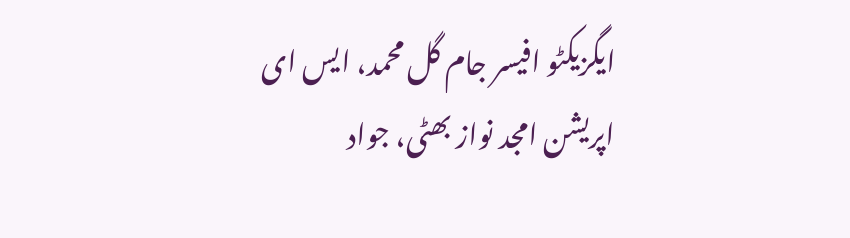ایگزیکٹو افیسر جام گل محمد، ایس ای اپریشن امجد نواز بھٹی، جواد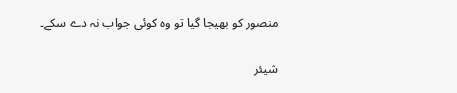منصور کو بھیجا گیا تو وہ کوئی جواب نہ دے سکے۔

شیئر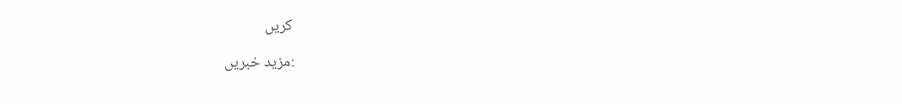کریں

:مزید خبریں